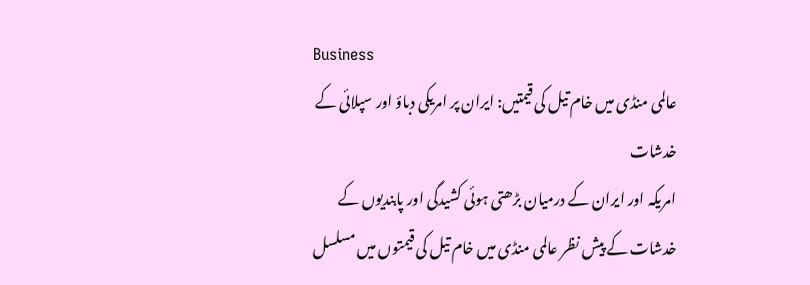Business
عالمی منڈی میں خام تیل کی قیمتیں: ایران پر امریکی دباؤ اور سپلائی کے خدشات
امریکہ اور ایران کے درمیان بڑھتی ہوئی کشیدگی اور پابندیوں کے خدشات کے پیش نظر عالمی منڈی میں خام تیل کی قیمتوں میں مسلسل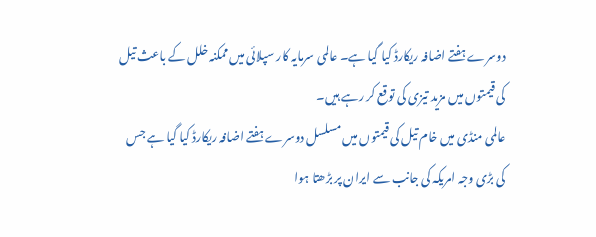دوسرے ہفتے اضافہ ریکارڈ کیا گیا ہے۔ عالمی سرمایہ کار سپلائی میں ممکنہ خلل کے باعث تیل کی قیمتوں میں مزید تیزی کی توقع کر رہے ہیں۔
عالمی منڈی میں خام تیل کی قیمتوں میں مسلسل دوسرے ہفتے اضافہ ریکارڈ کیا گیا ہے جس کی بڑی وجہ امریکہ کی جانب سے ایران پر بڑھتا ہوا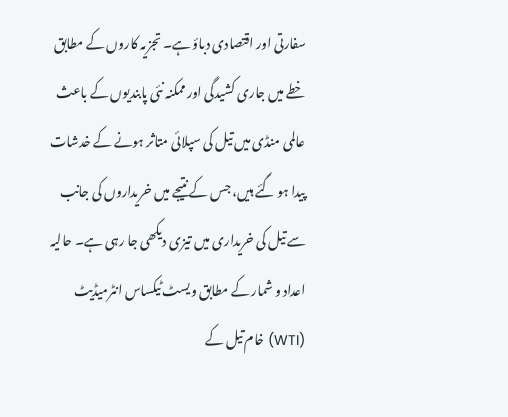سفارتی اور اقتصادی دباؤ ہے۔ تجزیہ کاروں کے مطابق خطے میں جاری کشیدگی اور ممکنہ نئی پابندیوں کے باعث عالمی منڈی میں تیل کی سپلائی متاثر ہونے کے خدشات پیدا ہو گئے ہیں، جس کے نتیجے میں خریداروں کی جانب سے تیل کی خریداری میں تیزی دیکھی جا رہی ہے۔ حالیہ اعداد و شمار کے مطابق ویسٹ ٹیکساس انٹرمیڈیٹ (WTI) خام تیل کے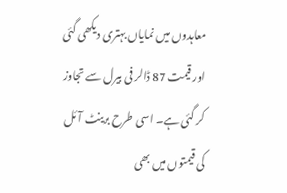معاہدوں میں نمایاں بہتری دیکھی گئی اور قیمت 87 ڈالر فی بیرل سے تجاوز کر گئی ہے۔ اسی طرح برینٹ آئل کی قیمتوں میں بھی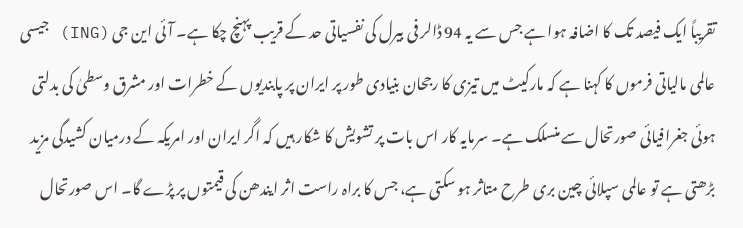تقریباً ایک فیصد تک کا اضافہ ہوا ہے جس سے یہ 94 ڈالر فی بیرل کی نفسیاتی حد کے قریب پہنچ چکا ہے۔ آئی این جی (ING) جیسی عالمی مالیاتی فرموں کا کہنا ہے کہ مارکیٹ میں تیزی کا رجحان بنیادی طور پر ایران پر پابندیوں کے خطرات اور مشرق وسطیٰ کی بدلتی ہوئی جغرافیائی صورتحال سے منسلک ہے۔ سرمایہ کار اس بات پر تشویش کا شکار ہیں کہ اگر ایران اور امریکہ کے درمیان کشیدگی مزید بڑھتی ہے تو عالمی سپلائی چین بری طرح متاثر ہو سکتی ہے، جس کا براہ راست اثر ایندھن کی قیمتوں پر پڑے گا۔ اس صورتحال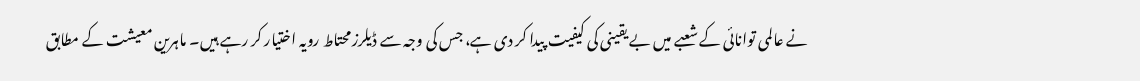نے عالمی توانائی کے شعبے میں بے یقینی کی کیفیت پیدا کر دی ہے، جس کی وجہ سے ڈیلرز محتاط رویہ اختیار کر رہے ہیں۔ ماہرین معیشت کے مطابق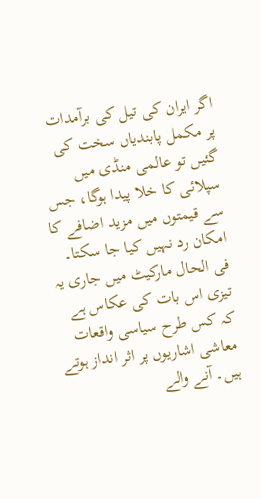اگر ایران کی تیل کی برآمدات پر مکمل پابندیاں سخت کی گئیں تو عالمی منڈی میں سپلائی کا خلا پیدا ہوگا، جس سے قیمتوں میں مزید اضافے کا امکان رد نہیں کیا جا سکتا۔ فی الحال مارکیٹ میں جاری یہ تیزی اس بات کی عکاس ہے کہ کس طرح سیاسی واقعات معاشی اشاریوں پر اثر انداز ہوتے ہیں۔ آنے والے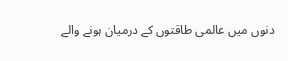دنوں میں عالمی طاقتوں کے درمیان ہونے والے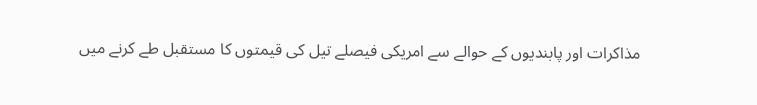مذاکرات اور پابندیوں کے حوالے سے امریکی فیصلے تیل کی قیمتوں کا مستقبل طے کرنے میں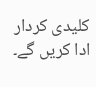کلیدی کردار ادا کریں گے۔